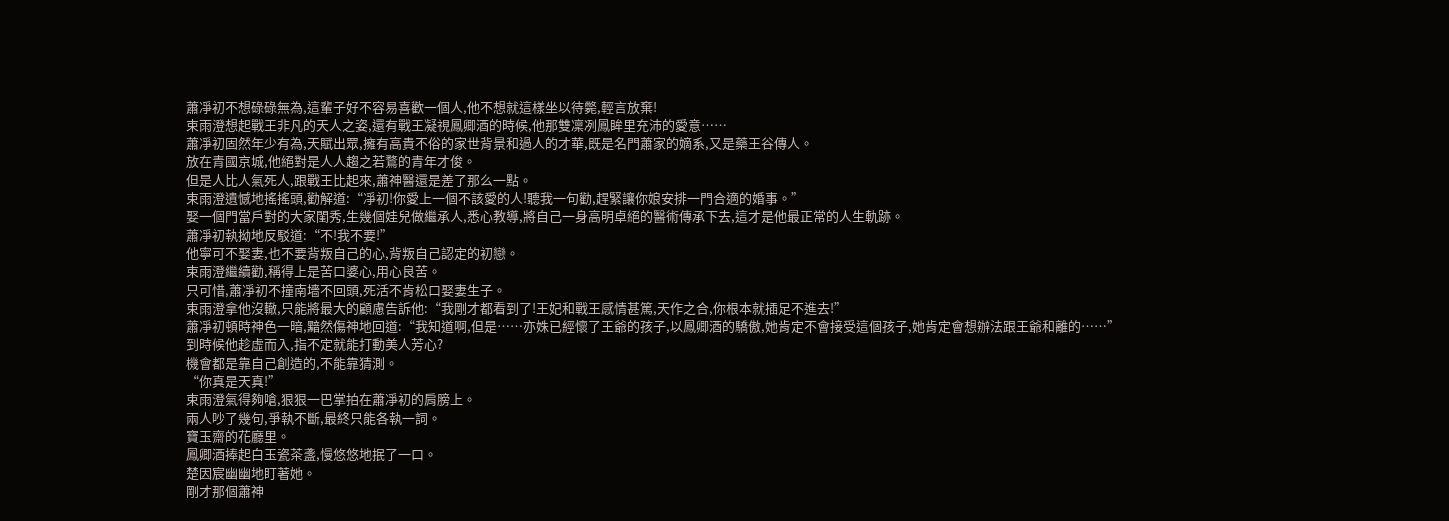蕭凈初不想碌碌無為,這輩子好不容易喜歡一個人,他不想就這樣坐以待斃,輕言放棄!
束雨澄想起戰王非凡的天人之姿,還有戰王凝視鳳卿酒的時候,他那雙凜冽鳳眸里充沛的愛意……
蕭凈初固然年少有為,天賦出眾,擁有高貴不俗的家世背景和過人的才華,既是名門蕭家的嫡系,又是藥王谷傳人。
放在青國京城,他絕對是人人趨之若鶩的青年才俊。
但是人比人氣死人,跟戰王比起來,蕭神醫還是差了那么一點。
束雨澄遺憾地搖搖頭,勸解道:“凈初!你愛上一個不該愛的人!聽我一句勸,趕緊讓你娘安排一門合適的婚事。”
娶一個門當戶對的大家閨秀,生幾個娃兒做繼承人,悉心教導,將自己一身高明卓絕的醫術傳承下去,這才是他最正常的人生軌跡。
蕭凈初執拗地反駁道:“不!我不要!”
他寧可不娶妻,也不要背叛自己的心,背叛自己認定的初戀。
束雨澄繼續勸,稱得上是苦口婆心,用心良苦。
只可惜,蕭凈初不撞南墻不回頭,死活不肯松口娶妻生子。
束雨澄拿他沒轍,只能將最大的顧慮告訴他:“我剛才都看到了!王妃和戰王感情甚篤,天作之合,你根本就插足不進去!”
蕭凈初頓時神色一暗,黯然傷神地回道:“我知道啊,但是……亦姝已經懷了王爺的孩子,以鳳卿酒的驕傲,她肯定不會接受這個孩子,她肯定會想辦法跟王爺和離的……”
到時候他趁虛而入,指不定就能打動美人芳心?
機會都是靠自己創造的,不能靠猜測。
“你真是天真!”
束雨澄氣得夠嗆,狠狠一巴掌拍在蕭凈初的肩膀上。
兩人吵了幾句,爭執不斷,最終只能各執一詞。
寶玉齋的花廳里。
鳳卿酒捧起白玉瓷茶盞,慢悠悠地抿了一口。
楚因宸幽幽地盯著她。
剛才那個蕭神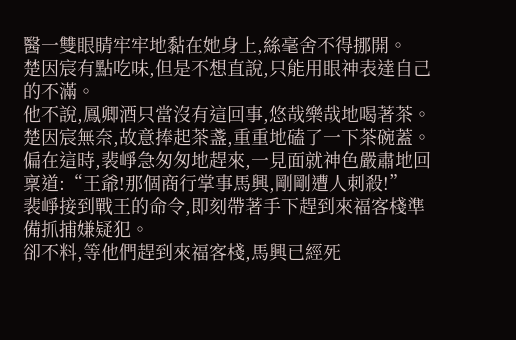醫一雙眼睛牢牢地黏在她身上,絲毫舍不得挪開。
楚因宸有點吃味,但是不想直說,只能用眼神表達自己的不滿。
他不說,鳳卿酒只當沒有這回事,悠哉樂哉地喝著茶。
楚因宸無奈,故意捧起茶盞,重重地磕了一下茶碗蓋。
偏在這時,裴崢急匆匆地趕來,一見面就神色嚴肅地回稟道:“王爺!那個商行掌事馬興,剛剛遭人刺殺!”
裴崢接到戰王的命令,即刻帶著手下趕到來福客棧準備抓捕嫌疑犯。
卻不料,等他們趕到來福客棧,馬興已經死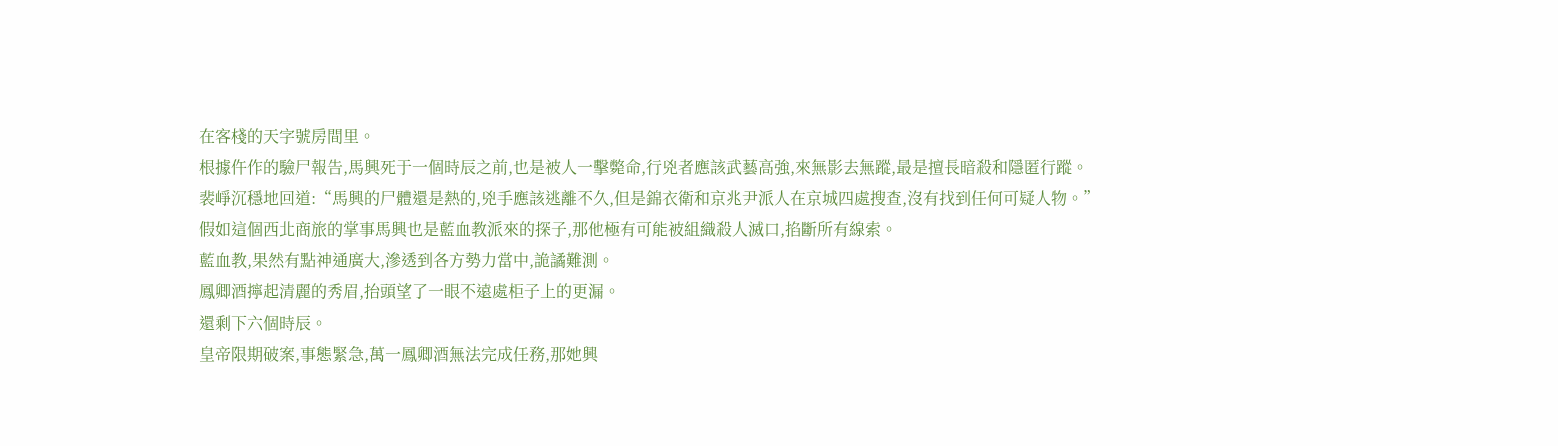在客棧的天字號房間里。
根據仵作的驗尸報告,馬興死于一個時辰之前,也是被人一擊斃命,行兇者應該武藝高強,來無影去無蹤,最是擅長暗殺和隱匿行蹤。
裴崢沉穩地回道:“馬興的尸體還是熱的,兇手應該逃離不久,但是錦衣衛和京兆尹派人在京城四處搜查,沒有找到任何可疑人物。”
假如這個西北商旅的掌事馬興也是藍血教派來的探子,那他極有可能被組織殺人滅口,掐斷所有線索。
藍血教,果然有點神通廣大,滲透到各方勢力當中,詭譎難測。
鳳卿酒擰起清麗的秀眉,抬頭望了一眼不遠處柜子上的更漏。
還剩下六個時辰。
皇帝限期破案,事態緊急,萬一鳳卿酒無法完成任務,那她興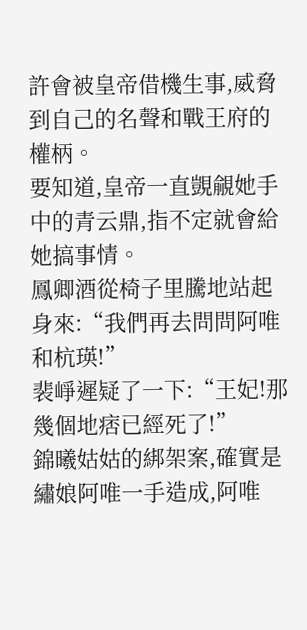許會被皇帝借機生事,威脅到自己的名聲和戰王府的權柄。
要知道,皇帝一直覬覦她手中的青云鼎,指不定就會給她搞事情。
鳳卿酒從椅子里騰地站起身來:“我們再去問問阿唯和杭瑛!”
裴崢遲疑了一下:“王妃!那幾個地痞已經死了!”
錦曦姑姑的綁架案,確實是繡娘阿唯一手造成,阿唯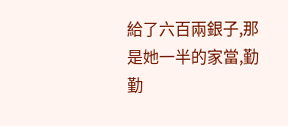給了六百兩銀子,那是她一半的家當,勤勤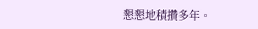懇懇地積攢多年。